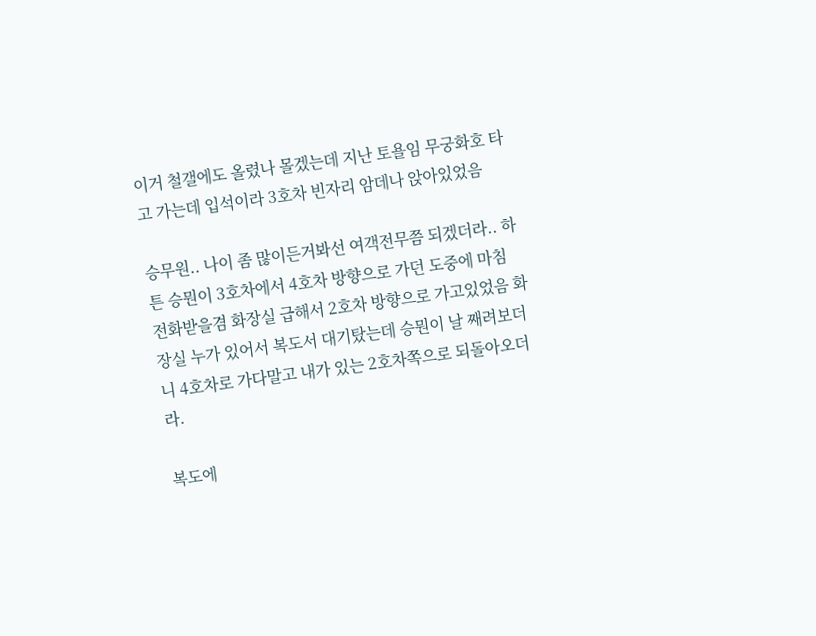이거 철갤에도 올렸나 몰겠는데 지난 토욜임 무궁화호 타고 가는데 입석이라 3호차 빈자리 암데나 앉아있었음

승무원.. 나이 좀 많이든거봐선 여객전무쯤 되겠더라.. 하튼 승뭔이 3호차에서 4호차 방향으로 가던 도중에 마침 전화받을겸 화장실 급해서 2호차 방향으로 가고있었음 화장실 누가 있어서 복도서 대기탔는데 승뭔이 날 째려보더니 4호차로 가다말고 내가 있는 2호차쪽으로 되돌아오더라.

복도에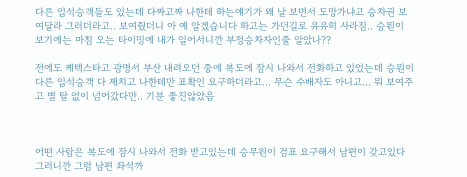다른 입석승객들도 있는데 다짜고짜 나한테 하는얘기가 왜 날 보면서 도망가냐고 승차권 보여달라 그러더라고.. 보여줬더니 아 예 알겠습니다 하고는 가던길로 유유히 사라짐.. 승뭔이 보기에는 마침 오는 타이밍에 내가 일어서니깐 부정승차자인줄 알았나??

전에도 케텍스타고 광명서 부산 내려오던 중에 복도에 잠시 나와서 전화하고 있었는데 승뭔이 다른 입석승객 다 제치고 나한테만 표확인 요구하더라고... 무슨 수배자도 아니고... 뭐 보여주고 별 탈 없이 넘어갔다만.. 기분 좋진않았음



어떤 사람은 복도에 잠시 나와서 전화 받고있는데 승무원이 검표 요구해서 남편이 갖고있다 그러니깐 그럼 남편 좌석까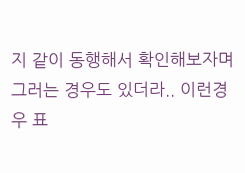지 같이 동행해서 확인해보자며 그러는 경우도 있더라.. 이런경우 표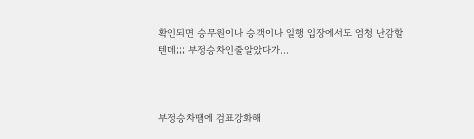확인되면 승무원이나 승객이나 일행 입장에서도 엄청 난감할텐데;;; 부정승차인줄알았다가...



부정승차땜에 검표강화해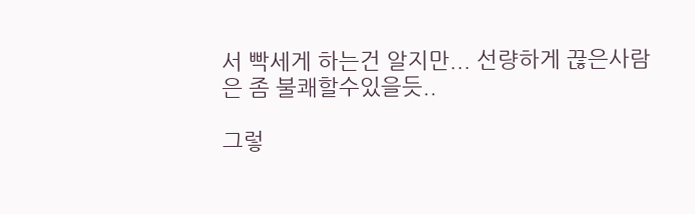서 빡세게 하는건 알지만... 선량하게 끊은사람은 좀 불쾌할수있을듯..

그렇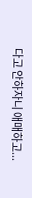다고 안하자니 애매하고...